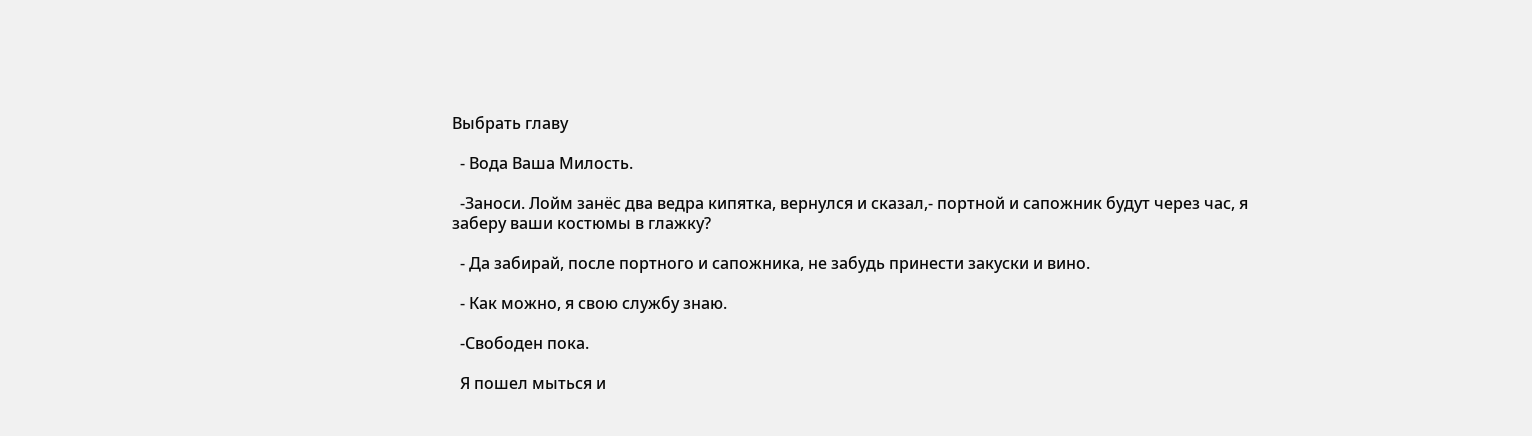Выбрать главу

  - Вода Ваша Милость.

  -Заноси. Лойм занёс два ведра кипятка, вернулся и сказал,- портной и сапожник будут через час, я заберу ваши костюмы в глажку?

  - Да забирай, после портного и сапожника, не забудь принести закуски и вино.

  - Как можно, я свою службу знаю.

  -Свободен пока.

  Я пошел мыться и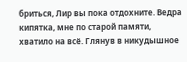бриться, Лир вы пока отдохните. Ведра кипятка, мне по старой памяти, хватило на всё. Глянув в никудышное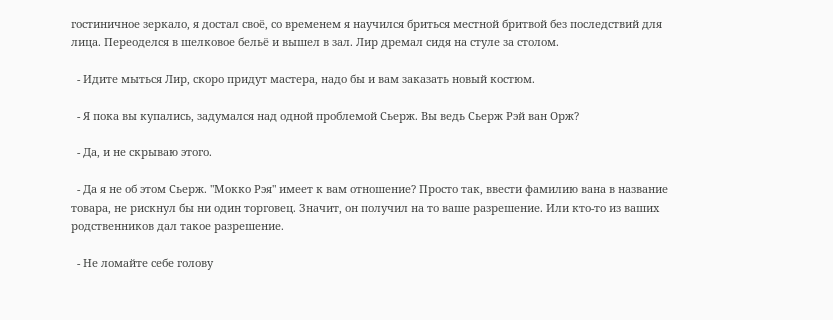гостиничное зеркало, я достал своё, со временем я научился бриться местной бритвой без последствий для лица. Переоделся в шелковое бельё и вышел в зал. Лир дремал сидя на стуле за столом.

  - Идите мыться Лир, скоро придут мастера, надо бы и вам заказать новый костюм.

  - Я пока вы купались, задумался над одной проблемой Сьерж. Вы ведь Сьерж Рэй ван Орж?

  - Да, и не скрываю этого.

  - Да я не об этом Сьерж. "Мокко Рэя" имеет к вам отношение? Просто так, ввести фамилию вана в название товара, не рискнул бы ни один торговец. Значит, он получил на то ваше разрешение. Или кто-то из ваших родственников дал такое разрешение.

  - Не ломайте себе голову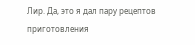Лир. Да, это я дал пару рецептов приготовления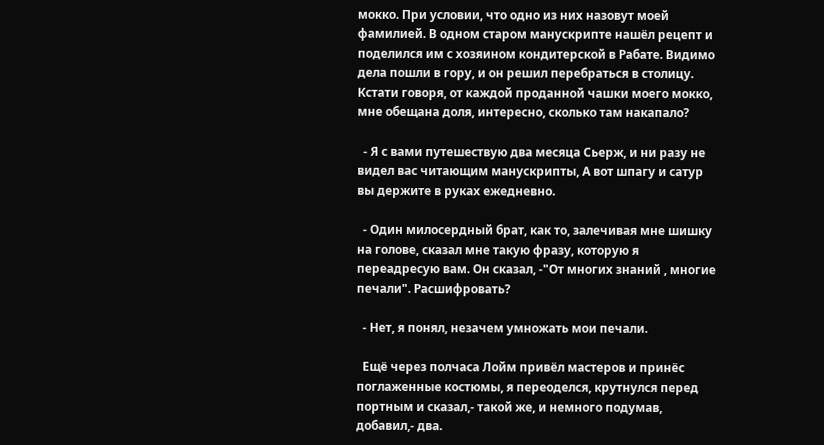мокко. При условии, что одно из них назовут моей фамилией. В одном старом манускрипте нашёл рецепт и поделился им с хозяином кондитерской в Рабате. Видимо дела пошли в гору, и он решил перебраться в столицу. Кстати говоря, от каждой проданной чашки моего мокко, мне обещана доля, интересно, сколько там накапало?

  - Я с вами путешествую два месяца Сьерж, и ни разу не видел вас читающим манускрипты, А вот шпагу и сатур вы держите в руках ежедневно.

  - Один милосердный брат, как то, залечивая мне шишку на голове, сказал мне такую фразу, которую я переадресую вам. Он сказал, -"От многих знаний , многие печали". Расшифровать?

  - Нет, я понял, незачем умножать мои печали.

  Ещё через полчаса Лойм привёл мастеров и принёс поглаженные костюмы, я переоделся, крутнулся перед портным и сказал,- такой же, и немного подумав, добавил,- два.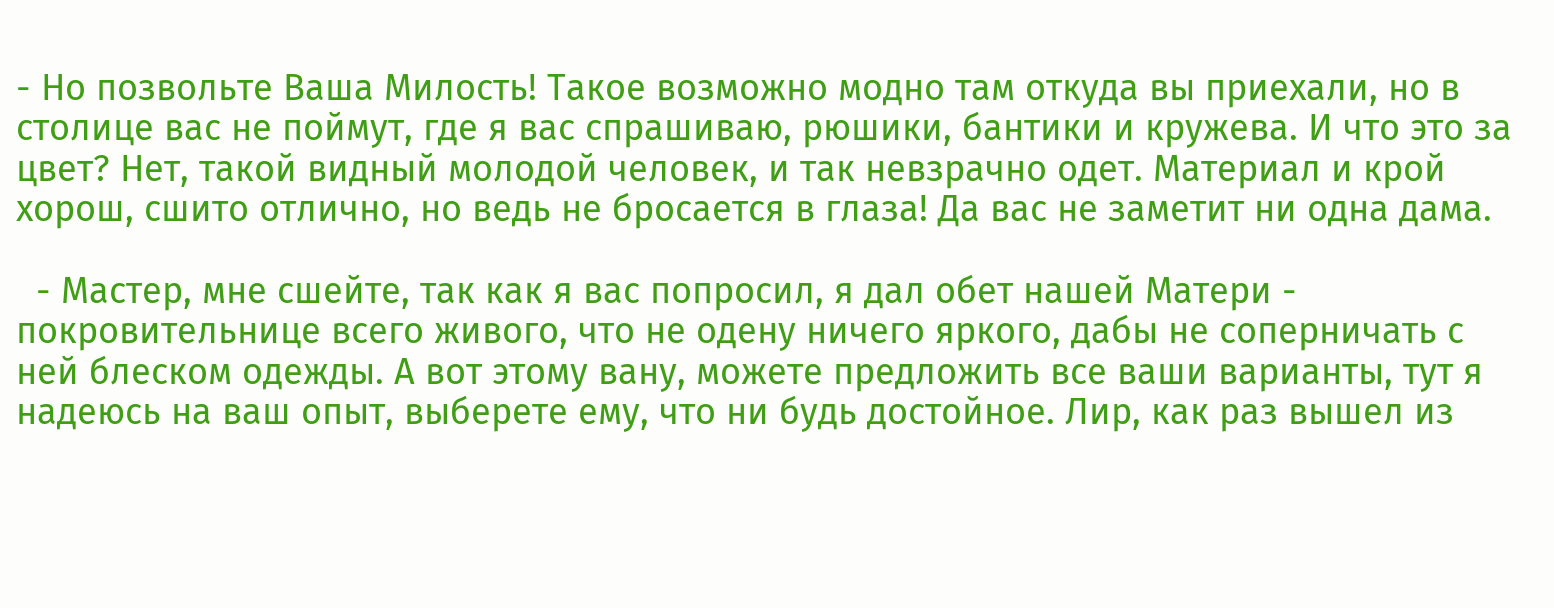- Но позвольте Ваша Милость! Такое возможно модно там откуда вы приехали, но в столице вас не поймут, где я вас спрашиваю, рюшики, бантики и кружева. И что это за цвет? Нет, такой видный молодой человек, и так невзрачно одет. Материал и крой хорош, сшито отлично, но ведь не бросается в глаза! Да вас не заметит ни одна дама.

  - Мастер, мне сшейте, так как я вас попросил, я дал обет нашей Матери - покровительнице всего живого, что не одену ничего яркого, дабы не соперничать с ней блеском одежды. А вот этому вану, можете предложить все ваши варианты, тут я надеюсь на ваш опыт, выберете ему, что ни будь достойное. Лир, как раз вышел из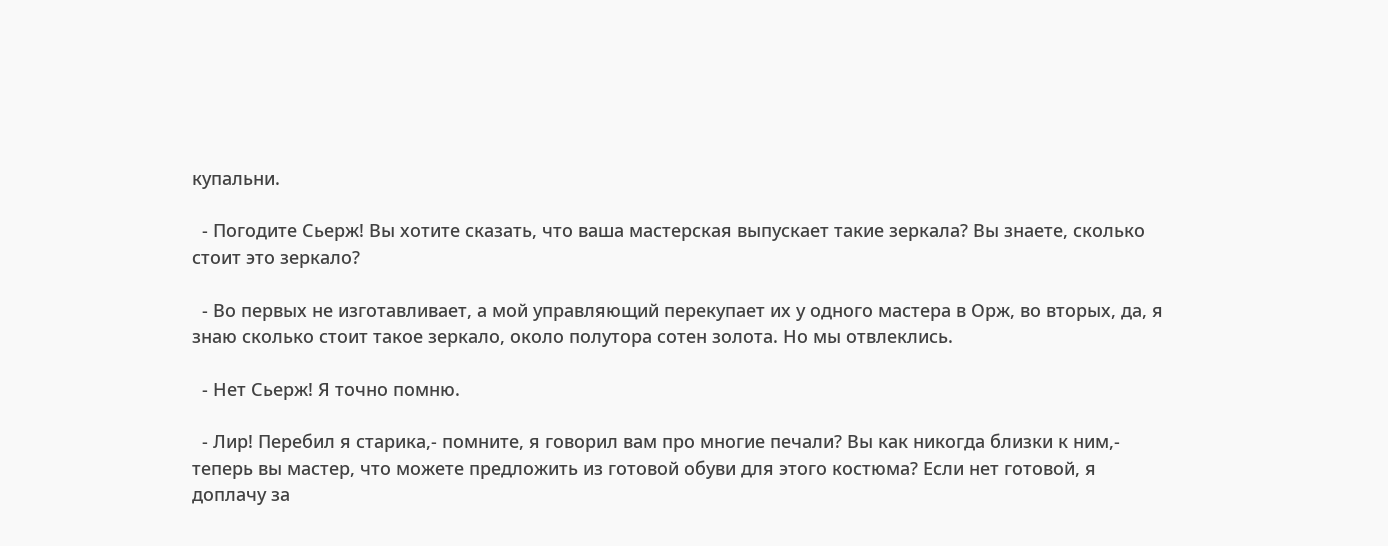купальни.

  - Погодите Сьерж! Вы хотите сказать, что ваша мастерская выпускает такие зеркала? Вы знаете, сколько стоит это зеркало?

  - Во первых не изготавливает, а мой управляющий перекупает их у одного мастера в Орж, во вторых, да, я знаю сколько стоит такое зеркало, около полутора сотен золота. Но мы отвлеклись.

  - Нет Сьерж! Я точно помню.

  - Лир! Перебил я старика,- помните, я говорил вам про многие печали? Вы как никогда близки к ним,- теперь вы мастер, что можете предложить из готовой обуви для этого костюма? Если нет готовой, я доплачу за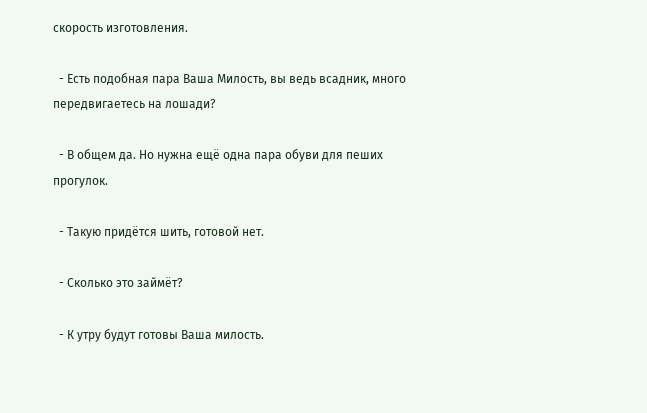скорость изготовления.

  - Есть подобная пара Ваша Милость, вы ведь всадник, много передвигаетесь на лошади?

  - В общем да. Но нужна ещё одна пара обуви для пеших прогулок.

  - Такую придётся шить, готовой нет.

  - Сколько это займёт?

  - К утру будут готовы Ваша милость.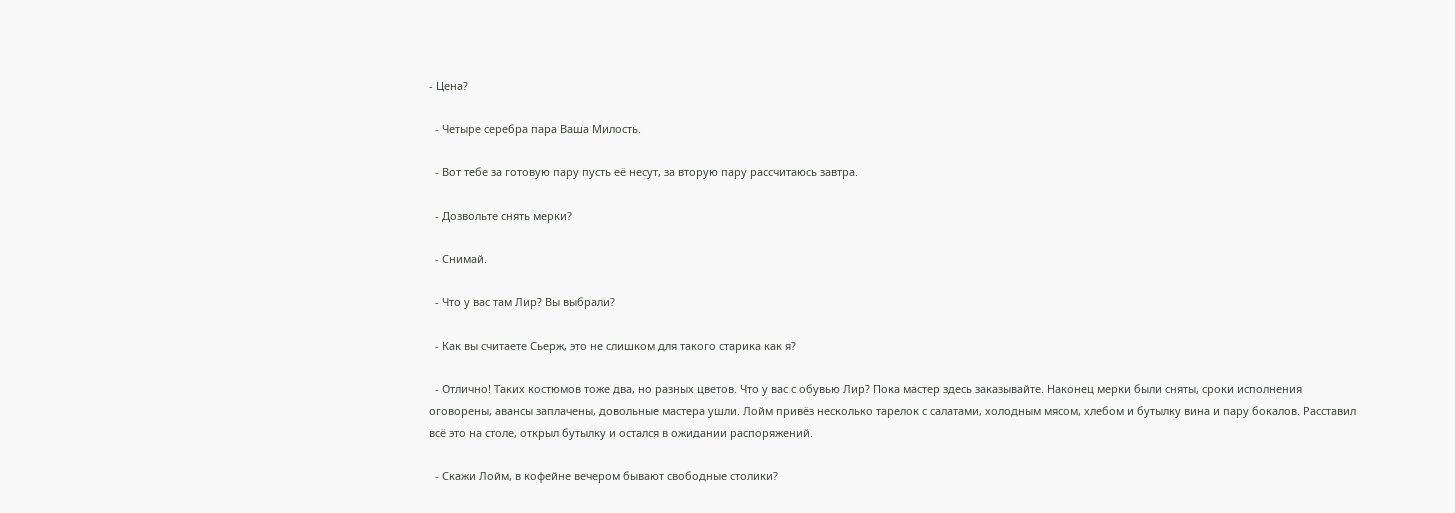- Цена?

  - Четыре серебра пара Ваша Милость.

  - Вот тебе за готовую пару пусть её несут, за вторую пару рассчитаюсь завтра.

  - Дозвольте снять мерки?

  - Снимай.

  - Что у вас там Лир? Вы выбрали?

  - Как вы считаете Сьерж, это не слишком для такого старика как я?

  - Отлично! Таких костюмов тоже два, но разных цветов. Что у вас с обувью Лир? Пока мастер здесь заказывайте. Наконец мерки были сняты, сроки исполнения оговорены, авансы заплачены, довольные мастера ушли. Лойм привёз несколько тарелок с салатами, холодным мясом, хлебом и бутылку вина и пару бокалов. Расставил всё это на столе, открыл бутылку и остался в ожидании распоряжений.

  - Скажи Лойм, в кофейне вечером бывают свободные столики?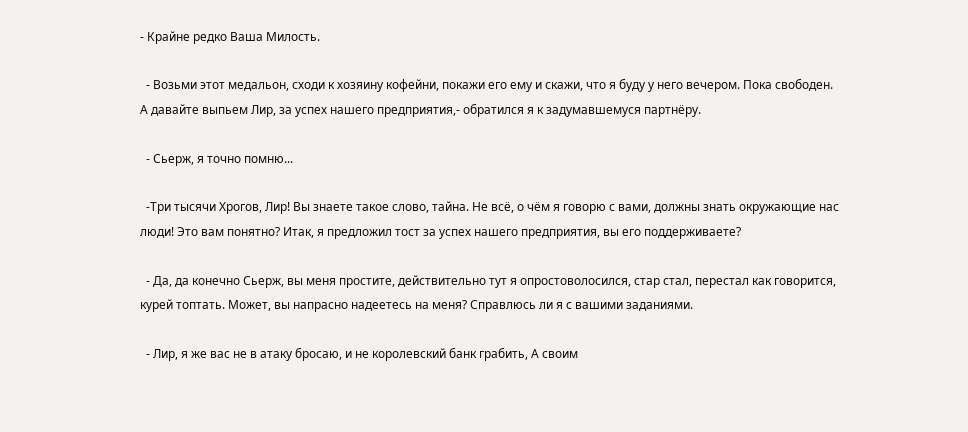- Крайне редко Ваша Милость.

  - Возьми этот медальон, сходи к хозяину кофейни, покажи его ему и скажи, что я буду у него вечером. Пока свободен. А давайте выпьем Лир, за успех нашего предприятия,- обратился я к задумавшемуся партнёру.

  - Сьерж, я точно помню...

  -Три тысячи Хрогов, Лир! Вы знаете такое слово, тайна. Не всё, о чём я говорю с вами, должны знать окружающие нас люди! Это вам понятно? Итак, я предложил тост за успех нашего предприятия, вы его поддерживаете?

  - Да, да конечно Сьерж, вы меня простите, действительно тут я опростоволосился, стар стал, перестал как говорится, курей топтать. Может, вы напрасно надеетесь на меня? Справлюсь ли я с вашими заданиями.

  - Лир, я же вас не в атаку бросаю, и не королевский банк грабить, А своим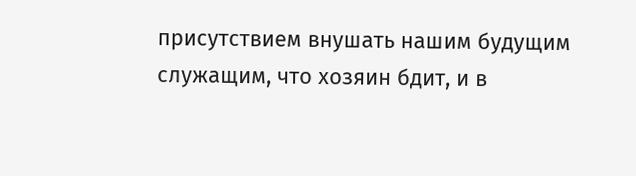присутствием внушать нашим будущим служащим, что хозяин бдит, и в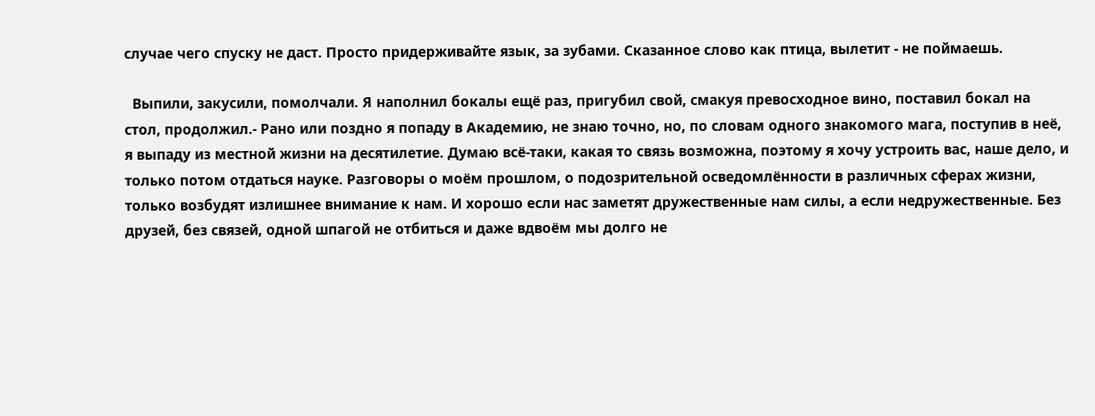случае чего спуску не даст. Просто придерживайте язык, за зубами. Сказанное слово как птица, вылетит - не поймаешь.

  Выпили, закусили, помолчали. Я наполнил бокалы ещё раз, пригубил свой, смакуя превосходное вино, поставил бокал на стол, продолжил.- Рано или поздно я попаду в Академию, не знаю точно, но, по словам одного знакомого мага, поступив в неё, я выпаду из местной жизни на десятилетие. Думаю всё-таки, какая то связь возможна, поэтому я хочу устроить вас, наше дело, и только потом отдаться науке. Разговоры о моём прошлом, о подозрительной осведомлённости в различных сферах жизни, только возбудят излишнее внимание к нам. И хорошо если нас заметят дружественные нам силы, а если недружественные. Без друзей, без связей, одной шпагой не отбиться и даже вдвоём мы долго не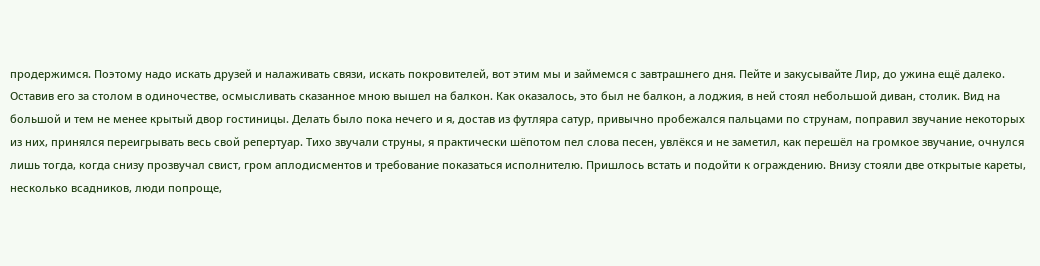продержимся. Поэтому надо искать друзей и налаживать связи, искать покровителей, вот этим мы и займемся с завтрашнего дня. Пейте и закусывайте Лир, до ужина ещё далеко. Оставив его за столом в одиночестве, осмысливать сказанное мною вышел на балкон. Как оказалось, это был не балкон, а лоджия, в ней стоял небольшой диван, столик. Вид на большой и тем не менее крытый двор гостиницы. Делать было пока нечего и я, достав из футляра сатур, привычно пробежался пальцами по струнам, поправил звучание некоторых из них, принялся переигрывать весь свой репертуар. Тихо звучали струны, я практически шёпотом пел слова песен, увлёкся и не заметил, как перешёл на громкое звучание, очнулся лишь тогда, когда снизу прозвучал свист, гром аплодисментов и требование показаться исполнителю. Пришлось встать и подойти к ограждению. Внизу стояли две открытые кареты, несколько всадников, люди попроще,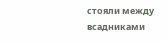стояли между всадниками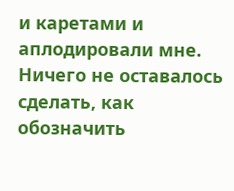и каретами и аплодировали мне. Ничего не оставалось сделать, как обозначить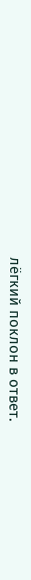лёгкий поклон в ответ.